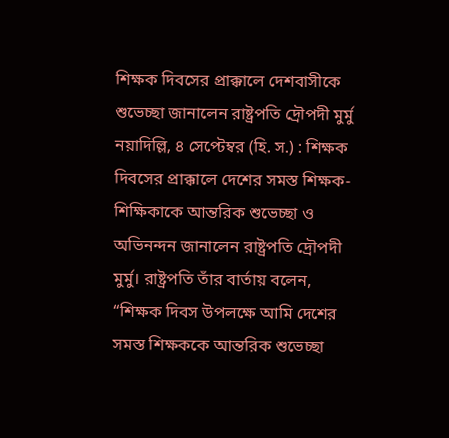শিক্ষক দিবসের প্রাক্কালে দেশবাসীকে শুভেচ্ছা জানালেন রাষ্ট্রপতি দ্রৌপদী মুর্মু
নয়াদিল্লি, ৪ সেপ্টেম্বর (হি. স.) : শিক্ষক দিবসের প্রাক্কালে দেশের সমস্ত শিক্ষক-শিক্ষিকাকে আন্তরিক শুভেচ্ছা ও অভিনন্দন জানালেন রাষ্ট্রপতি দ্রৌপদী মুর্মু। রাষ্ট্রপতি তাঁর বার্তায় বলেন, “শিক্ষক দিবস উপলক্ষে আমি দেশের সমস্ত শিক্ষককে আন্তরিক শুভেচ্ছা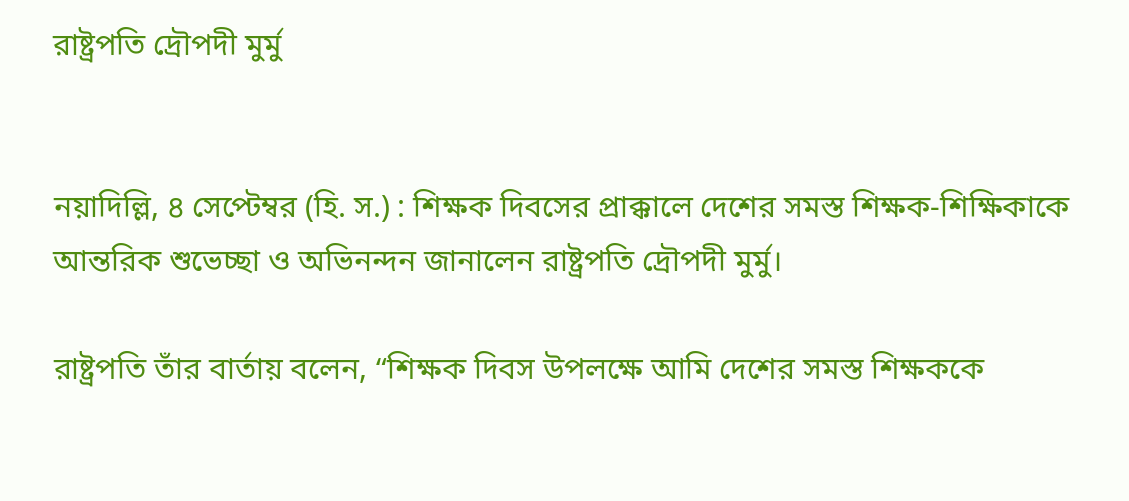রাষ্ট্রপতি দ্রৌপদী মুর্মু


নয়াদিল্লি, ৪ সেপ্টেম্বর (হি. স.) : শিক্ষক দিবসের প্রাক্কালে দেশের সমস্ত শিক্ষক-শিক্ষিকাকে আন্তরিক শুভেচ্ছা ও অভিনন্দন জানালেন রাষ্ট্রপতি দ্রৌপদী মুর্মু।

রাষ্ট্রপতি তাঁর বার্তায় বলেন, “শিক্ষক দিবস উপলক্ষে আমি দেশের সমস্ত শিক্ষককে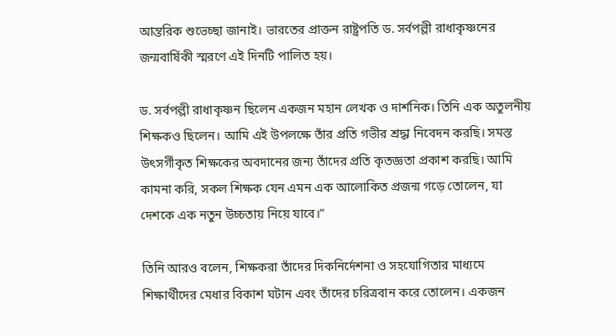আন্তরিক শুভেচ্ছা জানাই। ভারতের প্রাক্তন রাষ্ট্রপতি ড. সর্বপল্লী রাধাকৃষ্ণনের জন্মবার্ষিকী স্মরণে এই দিনটি পালিত হয়।

ড. সর্বপল্লী রাধাকৃষ্ণন ছিলেন একজন মহান লেখক ও দার্শনিক। তিনি এক অতুলনীয় শিক্ষকও ছিলেন। আমি এই উপলক্ষে তাঁর প্রতি গভীর শ্রদ্ধা নিবেদন করছি। সমস্ত উৎসর্গীকৃত শিক্ষকের অবদানের জন্য তাঁদের প্রতি কৃতজ্ঞতা প্রকাশ করছি। আমি কামনা করি, সকল শিক্ষক যেন এমন এক আলোকিত প্রজন্ম গড়ে তোলেন, যা দেশকে এক নতুন উচ্চতায় নিয়ে যাবে।”

তিনি আরও বলেন, শিক্ষকরা তাঁদের দিকনির্দেশনা ও সহযোগিতার মাধ্যমে শিক্ষার্থীদের মেধার বিকাশ ঘটান এবং তাঁদের চরিত্রবান করে তোলেন। একজন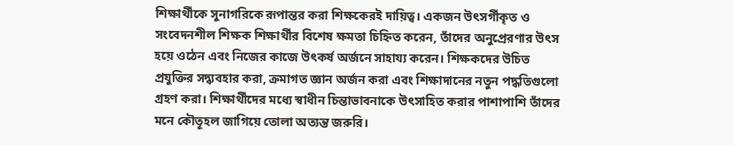শিক্ষার্থীকে সুনাগরিকে রূপান্তর করা শিক্ষকেরই দায়িত্ব। একজন উৎসর্গীকৃত ও সংবেদনশীল শিক্ষক শিক্ষার্থীর বিশেষ ক্ষমতা চিহ্নিত করেন, তাঁদের অনুপ্রেরণার উৎস হয়ে ওঠেন এবং নিজের কাজে উৎকর্ষ অর্জনে সাহায্য করেন। শিক্ষকদের উচিত প্রযুক্তির সদ্ব্যবহার করা, ক্রমাগত জ্ঞান অর্জন করা এবং শিক্ষাদানের নতুন পদ্ধতিগুলো গ্রহণ করা। শিক্ষার্থীদের মধ্যে স্বাধীন চিন্তাভাবনাকে উৎসাহিত করার পাশাপাশি তাঁদের মনে কৌতূহল জাগিয়ে তোলা অত্যন্ত জরুরি।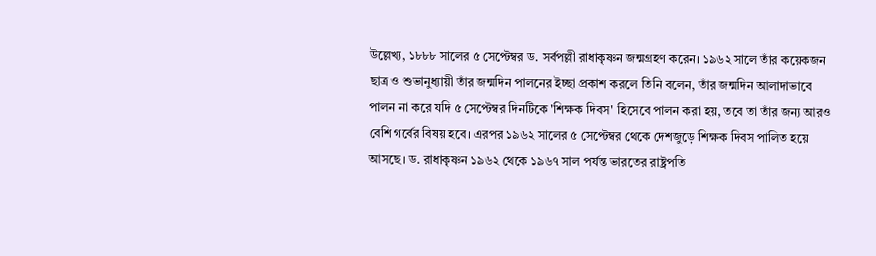উল্লেখ্য, ১৮৮৮ সালের ৫ সেপ্টেম্বর ড. সর্বপল্লী রাধাকৃষ্ণন জন্মগ্রহণ করেন। ১৯৬২ সালে তাঁর কয়েকজন ছাত্র ও শুভানুধ্যায়ী তাঁর জন্মদিন পালনের ইচ্ছা প্রকাশ করলে তিনি বলেন, তাঁর জন্মদিন আলাদাভাবে পালন না করে যদি ৫ সেপ্টেম্বর দিনটিকে 'শিক্ষক দিবস' হিসেবে পালন করা হয়, তবে তা তাঁর জন্য আরও বেশি গর্বের বিষয় হবে। এরপর ১৯৬২ সালের ৫ সেপ্টেম্বর থেকে দেশজুড়ে শিক্ষক দিবস পালিত হয়ে আসছে। ড. রাধাকৃষ্ণন ১৯৬২ থেকে ১৯৬৭ সাল পর্যন্ত ভারতের রাষ্ট্রপতি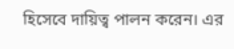হিসেবে দায়িত্ব পালন করেন। এর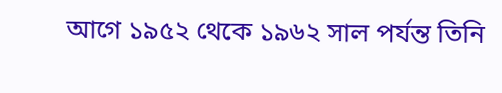আগে ১৯৫২ থেকে ১৯৬২ সাল পর্যন্ত তিনি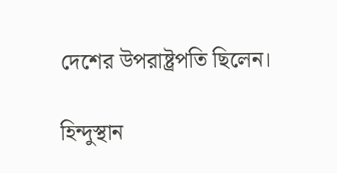দেশের উপরাষ্ট্রপতি ছিলেন।

হিন্দুস্থান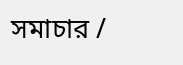সমাচার /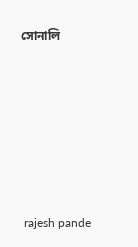সোনালি






 rajesh pande